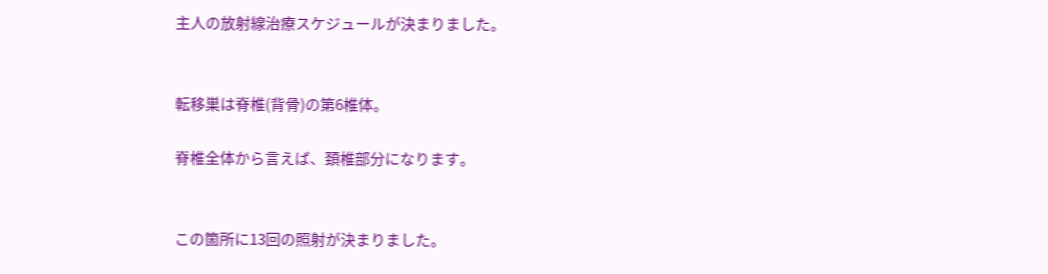主人の放射線治療スケジュールが決まりました。


転移巣は脊椎(背骨)の第6椎体。

脊椎全体から言えば、頚椎部分になります。


この箇所に13回の照射が決まりました。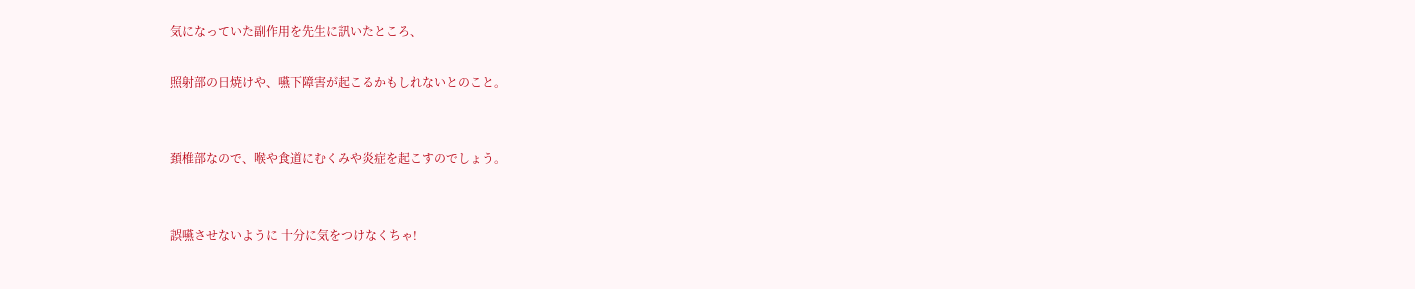気になっていた副作用を先生に訊いたところ、

照射部の日焼けや、嚥下障害が起こるかもしれないとのこと。


頚椎部なので、喉や食道にむくみや炎症を起こすのでしょう。


誤嚥させないように 十分に気をつけなくちゃ!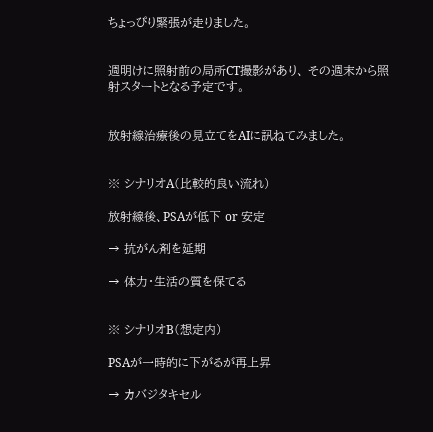ちょっぴり緊張が走りました。


週明けに照射前の局所CT撮影があり、 その週末から照射スタートとなる予定です。


放射線治療後の見立てをAIに訊ねてみました。


※ シナリオA(比較的良い流れ)

放射線後、PSAが低下 or 安定

→ 抗がん剤を延期

→ 体力・生活の質を保てる


※ シナリオB(想定内)

PSAが一時的に下がるが再上昇

→ カバジタキセル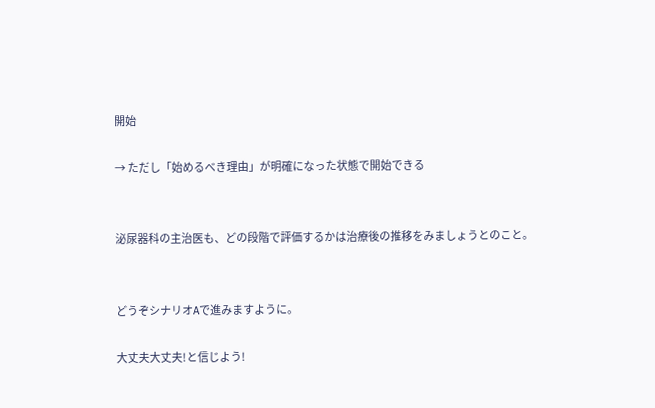開始

→ ただし「始めるべき理由」が明確になった状態で開始できる


泌尿器科の主治医も、どの段階で評価するかは治療後の推移をみましょうとのこと。


どうぞシナリオAで進みますように。

大丈夫大丈夫!と信じよう!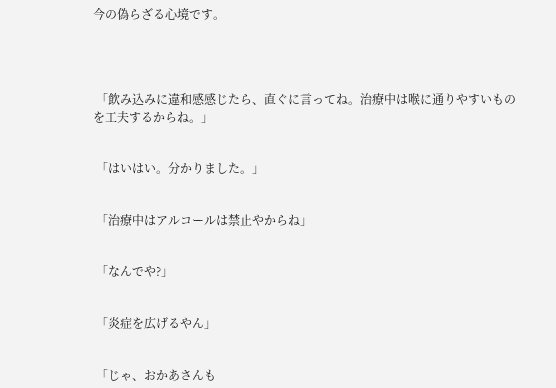今の偽らざる心境です。




 「飲み込みに違和感感じたら、直ぐに言ってね。治療中は喉に通りやすいものを工夫するからね。」


 「はいはい。分かりました。」


 「治療中はアルコールは禁止やからね」


 「なんでや?」


 「炎症を広げるやん」


 「じゃ、おかあさんも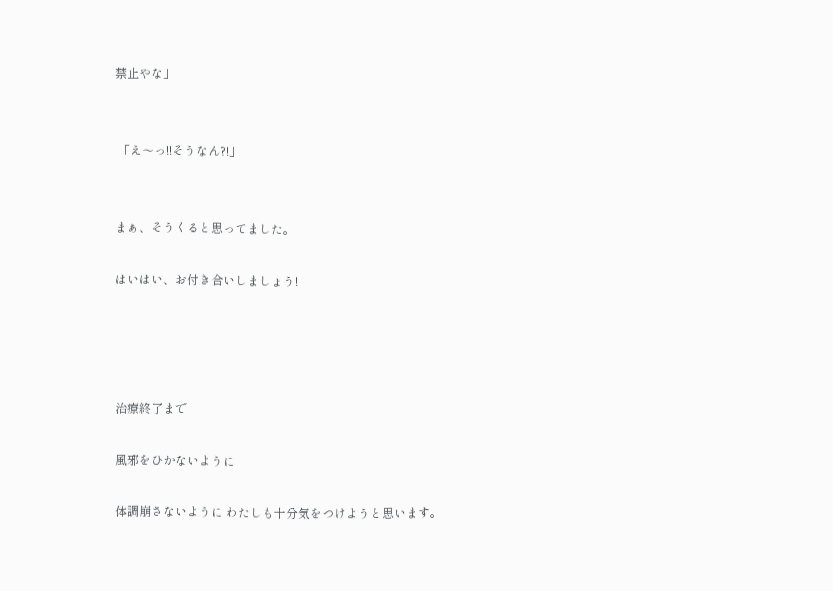禁止やな」


 「え〜っ!!そうなん?!」


まぁ、そうくると思ってました。

はいはい、お付き合いしましょう!




治療終了まで

風邪をひかないように

体調崩さないように わたしも十分気をつけようと思います。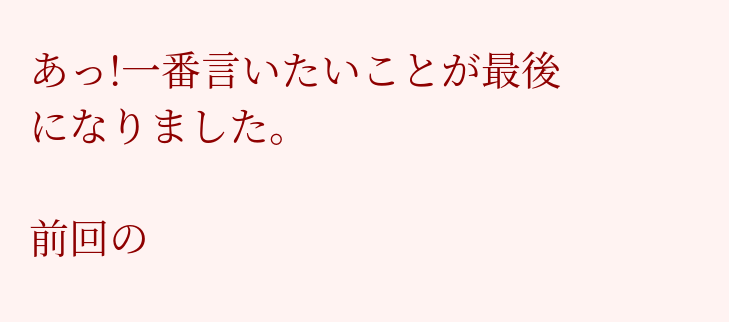あっ!一番言いたいことが最後になりました。

前回の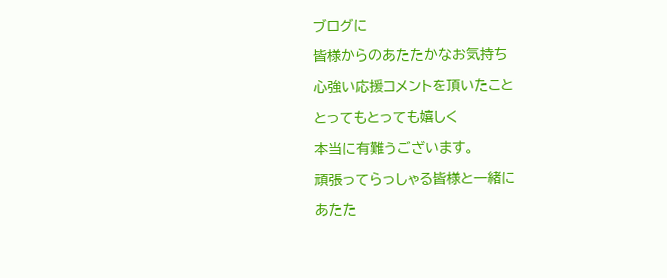ブログに

皆様からのあたたかなお気持ち

心強い応援コメントを頂いたこと

とってもとっても嬉しく

本当に有難うございます。

頑張ってらっしゃる皆様と一緒に

あたた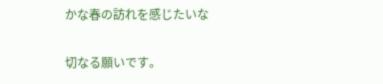かな春の訪れを感じたいな

切なる願いです。